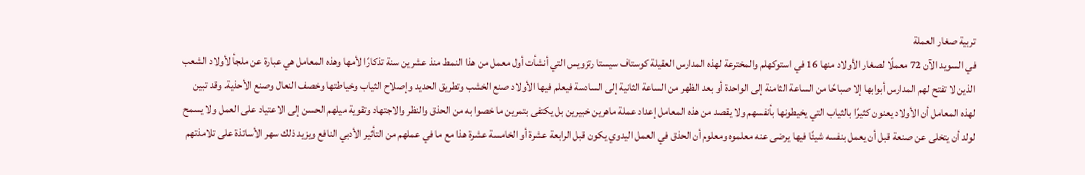تربية صغار العملة
في السويد الآن 72 معملًا لصغار الأولاد منها 16 في استوكهلم والمخترعة لهذه المدارس العقيلة كوستاف سيستا رتزويس التي أنشأت أول معمل من هذا النمط منذ عشرين سنة تذكارًا لأمها وهذه المعامل هي عبارة عن ملجأ لأولاد الشعب الذين لا تفتح لهم المدارس أبوابها إلا صباحًا من الساعة الثامنة إلى الواحدة أو بعد الظهر من الساعة الثانية إلى السادسة فيعلم فيها الأولاد صنع الخشب وتطريق الحديد وإصلاح الثياب وخياطتها وخصف النعال وصنع الأحذية. وقد تبين لهذه المعامل أن الأولاد يعنون كثيرًا بالثياب التي يخيطونها بأنفسهم ولا يقصد من هذه المعامل إعداد عملة ماهرين خبيرين بل يكتفى بتمرين ما خصوا به من الحذق والنظر والاجتهاد وتقوية ميلهم الحسن إلى الاعتياد على العمل ولا يسمح لولد أن يتخلى عن صنعة قبل أن يعمل بنفسه شيئًا فيها يرضى عنه معلموه ومعلوم أن الحذق في العمل اليدوي يكون قبل الرابعة عشرة أو الخامسة عشرة هذا مع ما في عملهم من التأثير الأدبي النافع ويزيد ذلك سهر الأساتذة على تلامذتهم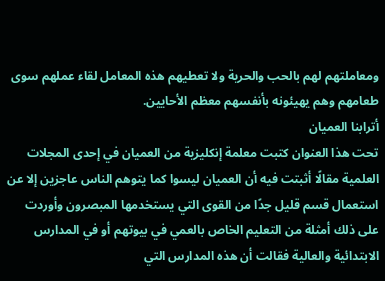ومعاملتهم لهم بالحب والحرية ولا تعطيهم هذه المعامل لقاء عملهم سوى طعامهم وهم يهيئونه بأنفسهم معظم الأحايين.
أترابنا العميان
تحت هذا العنوان كتبت معلمة إنكليزية من العميان في إحدى المجلات العلمية مقالًا أثبتت فيه أن العميان ليسوا كما يتوهم الناس عاجزين إلا عن استعمال قسم قليل جدًا من القوى التي يستخدمها المبصرون وأوردت على ذلك أمثلة من التعليم الخاص بالعمي في بيوتهم أو في المدارس الابتدائية والعالية فقالت أن هذه المدارس التي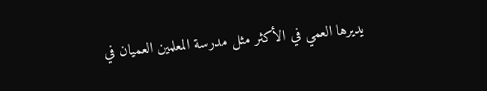يديرها العمي في الأكثر مثل مدرسة المعلمين العميان في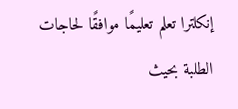إنكلترا تعلم تعليمًا موافقًا لحاجات الطلبة بحيث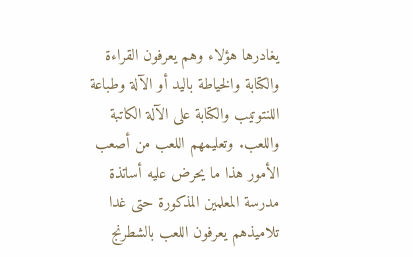يغادرها هؤلاء وهم يعرفون القراءة والكتابة والخياطة باليد أو الآلة وطباعة اللنتوتيب والكتابة على الآلة الكاتبة واللعب. وتعليمهم اللعب من أصعب الأمور هذا ما يحرض عليه أساتذة مدرسة المعلمين المذكورة حتى غدا تلاميذهم يعرفون اللعب بالشطرنج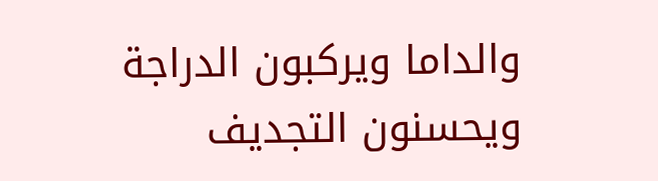والداما ويركبون الدراجة ويحسنون التجديف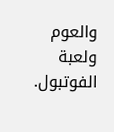والعوم ولعبة الفوتبول.